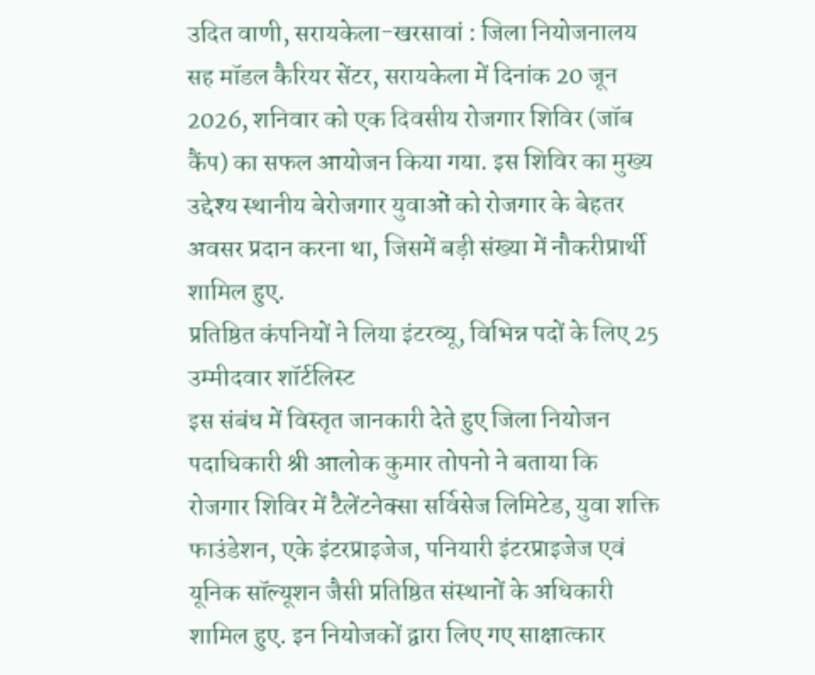उदित वाणी, सरायकेला-खरसावां : जिला नियोजनालय सह मॉडल कैरियर सेंटर, सरायकेला में दिनांक 20 जून 2026, शनिवार को एक दिवसीय रोजगार शिविर (जॉब कैंप) का सफल आयोजन किया गया. इस शिविर का मुख्य उद्देश्य स्थानीय बेरोजगार युवाओं को रोजगार के बेहतर अवसर प्रदान करना था, जिसमें बड़ी संख्या में नौकरीप्रार्थी शामिल हुए.
प्रतिष्ठित कंपनियों ने लिया इंटरव्यू, विभिन्न पदों के लिए 25 उम्मीदवार शॉर्टलिस्ट
इस संबंध में विस्तृत जानकारी देते हुए जिला नियोजन पदाधिकारी श्री आलोक कुमार तोपनो ने बताया कि रोजगार शिविर में टैलेंटनेक्सा सर्विसेज लिमिटेड, युवा शक्ति फाउंडेशन, एके इंटरप्राइजेज, पनियारी इंटरप्राइजेज एवं यूनिक सॉल्यूशन जैसी प्रतिष्ठित संस्थानों के अधिकारी शामिल हुए. इन नियोजकों द्वारा लिए गए साक्षात्कार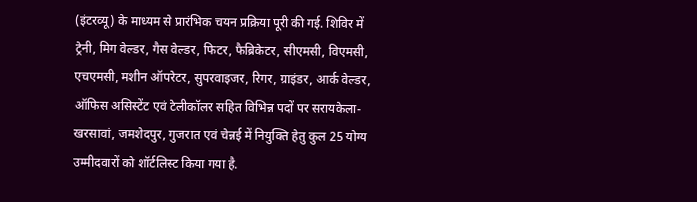(इंटरव्यू) के माध्यम से प्रारंभिक चयन प्रक्रिया पूरी की गई. शिविर में ट्रेनी, मिग वेल्डर, गैस वेल्डर, फिटर, फैब्रिकेटर, सीएमसी, विएमसी, एचएमसी, मशीन ऑपरेटर, सुपरवाइजर, रिगर, ग्राइंडर, आर्क वेल्डर, ऑफिस असिस्टेंट एवं टेलीकॉलर सहित विभिन्न पदों पर सरायकेला-खरसावां, जमशेदपुर, गुजरात एवं चेन्नई में नियुक्ति हेतु कुल 25 योग्य उम्मीदवारों को शॉर्टलिस्ट किया गया है.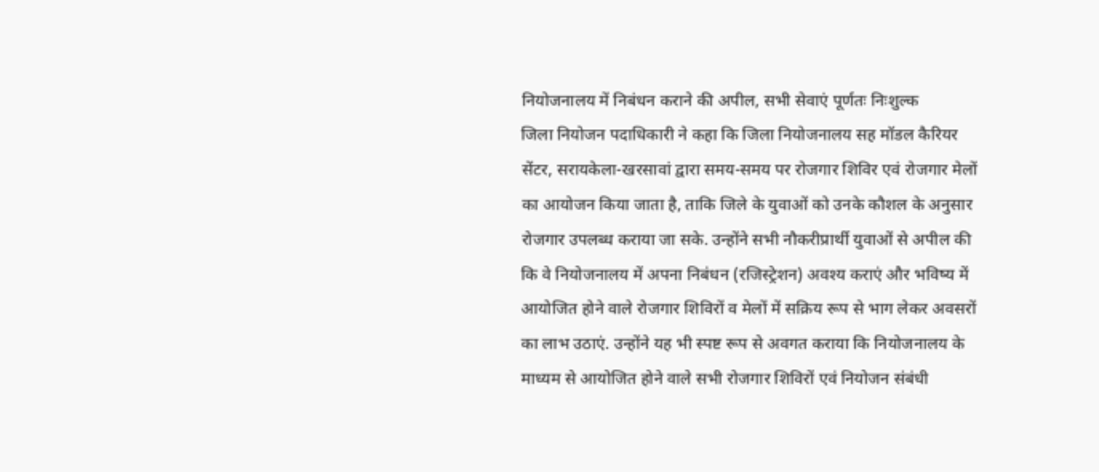नियोजनालय में निबंधन कराने की अपील, सभी सेवाएं पूर्णतः निःशुल्क
जिला नियोजन पदाधिकारी ने कहा कि जिला नियोजनालय सह मॉडल कैरियर सेंटर, सरायकेला-खरसावां द्वारा समय-समय पर रोजगार शिविर एवं रोजगार मेलों का आयोजन किया जाता है, ताकि जिले के युवाओं को उनके कौशल के अनुसार रोजगार उपलब्ध कराया जा सके. उन्होंने सभी नौकरीप्रार्थी युवाओं से अपील की कि वे नियोजनालय में अपना निबंधन (रजिस्ट्रेशन) अवश्य कराएं और भविष्य में आयोजित होने वाले रोजगार शिविरों व मेलों में सक्रिय रूप से भाग लेकर अवसरों का लाभ उठाएं. उन्होंने यह भी स्पष्ट रूप से अवगत कराया कि नियोजनालय के माध्यम से आयोजित होने वाले सभी रोजगार शिविरों एवं नियोजन संबंधी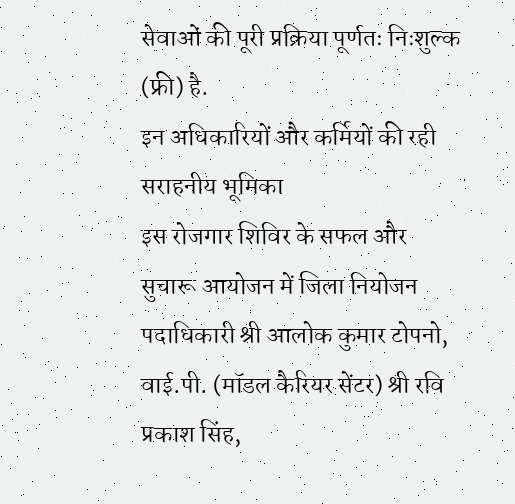सेवाओं की पूरी प्रक्रिया पूर्णतः निःशुल्क (फ्री) है.
इन अधिकारियों और कर्मियों की रही सराहनीय भूमिका
इस रोजगार शिविर के सफल और सुचारू आयोजन में जिला नियोजन पदाधिकारी श्री आलोक कुमार टोपनो, वाई.पी. (मॉडल कैरियर सेंटर) श्री रवि प्रकाश सिंह,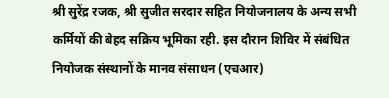श्री सुरेंद्र रजक, श्री सुजीत सरदार सहित नियोजनालय के अन्य सभी कर्मियों की बेहद सक्रिय भूमिका रही. इस दौरान शिविर में संबंधित नियोजक संस्थानों के मानव संसाधन (एचआर)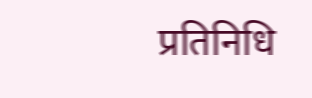प्रतिनिधि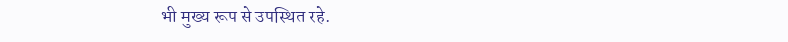भी मुख्य रूप से उपस्थित रहे.